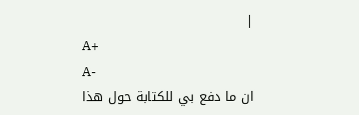|
A+
A-
ان ما دفع بي للكتابة حول هذا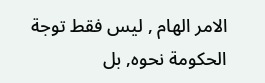الامر الهام , ليس فقط توجة الحكومة نحوه, بل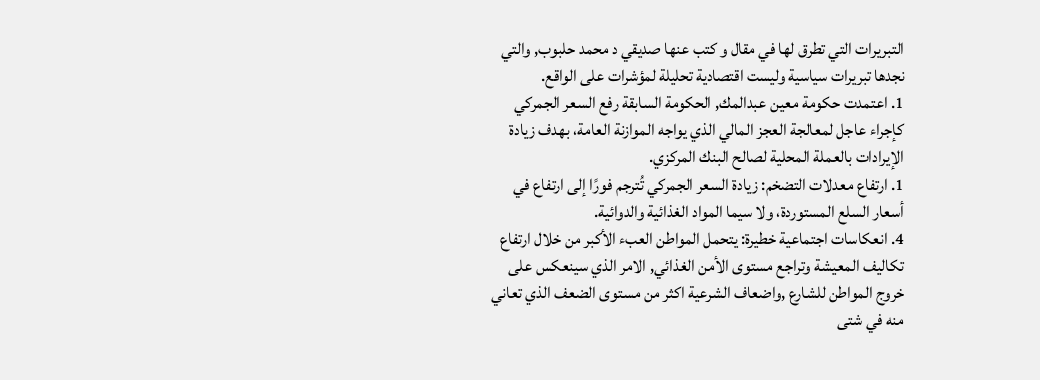التبريرات التي تطرق لها في مقال و كتب عنها صديقي د محمد حلبوب, والتي نجدها تبريرات سياسية وليست اقتصادية تحليلة لمؤشرات على الواقع.
1. اعتمدت حكومة معين عبدالمك, الحكومة السابقة رفع السعر الجمركي كإجراء عاجل لمعالجة العجز المالي الذي يواجه الموازنة العامة، بهدف زيادة الإيرادات بالعملة المحلية لصالح البنك المركزي.
1. ارتفاع معدلات التضخم: زيادة السعر الجمركي تُترجم فورًا إلى ارتفاع في أسعار السلع المستوردة، ولا سيما المواد الغذائية والدوائية.
4. انعكاسات اجتماعية خطيرة: يتحمل المواطن العبء الأكبر من خلال ارتفاع تكاليف المعيشة وتراجع مستوى الأمن الغذائي, الامر الذي سينعكس على خروج المواطن للشارع ,واضعاف الشرعية اكثر من مستوى الضعف الذي تعاني منه في شتى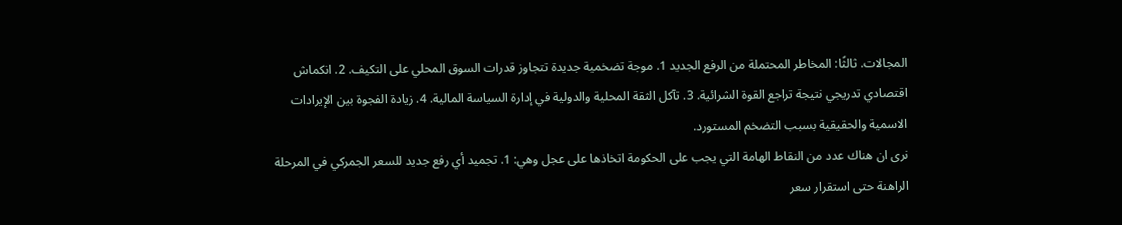المجالات. ثالثًا: المخاطر المحتملة من الرفع الجديد 1. موجة تضخمية جديدة تتجاوز قدرات السوق المحلي على التكيف. 2. انكماش اقتصادي تدريجي نتيجة تراجع القوة الشرائية. 3. تآكل الثقة المحلية والدولية في إدارة السياسة المالية. 4. زيادة الفجوة بين الإيرادات الاسمية والحقيقية بسبب التضخم المستورد.
نرى ان هناك عدد من النقاط الهامة التي يجب على الحكومة اتخاذها على عجل وهي: 1. تجميد أي رفع جديد للسعر الجمركي في المرحلة الراهنة حتى استقرار سعر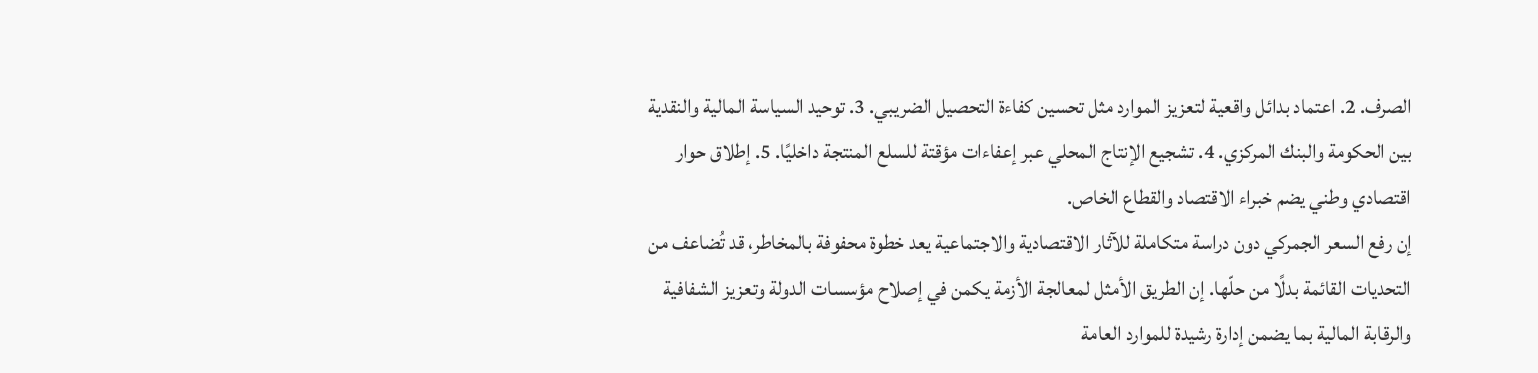الصرف. 2. اعتماد بدائل واقعية لتعزيز الموارد مثل تحسين كفاءة التحصيل الضريبي. 3. توحيد السياسة المالية والنقدية بين الحكومة والبنك المركزي. 4. تشجيع الإنتاج المحلي عبر إعفاءات مؤقتة للسلع المنتجة داخليًا. 5. إطلاق حوار اقتصادي وطني يضم خبراء الاقتصاد والقطاع الخاص.
إن رفع السعر الجمركي دون دراسة متكاملة للآثار الاقتصادية والاجتماعية يعد خطوة محفوفة بالمخاطر، قد تُضاعف من التحديات القائمة بدلًا من حلّها. إن الطريق الأمثل لمعالجة الأزمة يكمن في إصلاح مؤسسات الدولة وتعزيز الشفافية والرقابة المالية بما يضمن إدارة رشيدة للموارد العامة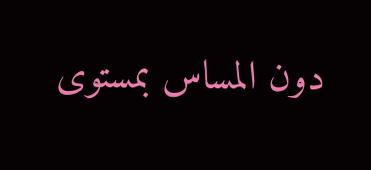دون المساس بمستوى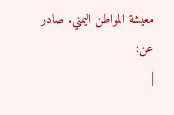معيشة المواطن اليمني. صادر عن:
|